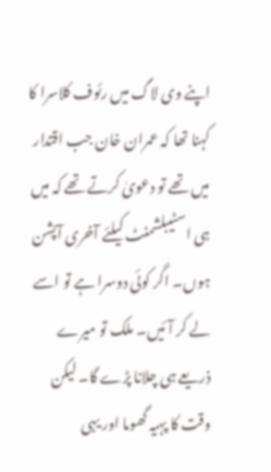اپنے وی لاگ میں رئوف کلاسرا کا کہنا تھا کہ عمران خان جب اقتدار میں تھے تو دعویٰ کرتے تھے کہ میں ہی اسٹیبلشمنٹ کیلئے آخری آپشن ہوں۔ اگر کوئی دوسرا ہے تو اسے لے کر آئیں۔ ملک تو میرے ذریعے ہی چلانا پڑے گا۔ لیکن وقت کا پہیہ گھوما اور یہی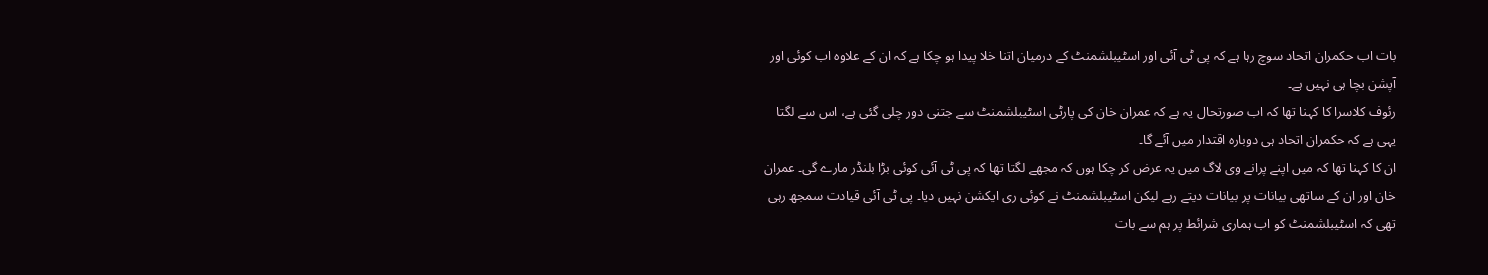بات اب حکمران اتحاد سوچ رہا ہے کہ پی ٹی آئی اور اسٹیبلشمنٹ کے درمیان اتنا خلا پیدا ہو چکا ہے کہ ان کے علاوہ اب کوئی اور آپشن بچا ہی نہیں ہے۔
رئوف کلاسرا کا کہنا تھا کہ اب صورتحال یہ ہے کہ عمران خان کی پارٹی اسٹیبلشمنٹ سے جتنی دور چلی گئی ہے، اس سے لگتا یہی ہے کہ حکمران اتحاد ہی دوبارہ اقتدار میں آئے گا۔
ان کا کہنا تھا کہ میں اپنے پرانے وی لاگ میں یہ عرض کر چکا ہوں کہ مجھے لگتا تھا کہ پی ٹی آئی کوئی بڑا بلنڈر مارے گی۔ عمران خان اور ان کے ساتھی بیانات پر بیانات دیتے رہے لیکن اسٹیبلشمنٹ نے کوئی ری ایکشن نہیں دیا۔ پی ٹی آئی قیادت سمجھ رہی تھی کہ اسٹیبلشمنٹ کو اب ہماری شرائط پر ہم سے بات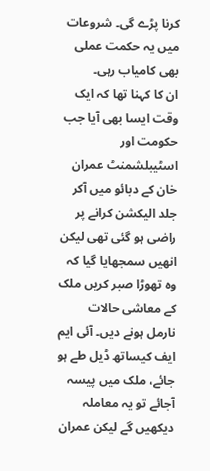کرنا پڑے گی۔ شروعات میں یہ حکمت عملی بھی کامیاب رہی۔
ان کا کہنا تھا کہ ایک وقت ایسا بھی آیا جب حکومت اور اسٹیبلشمنٹ عمران خان کے دبائو میں آکر جلد الیکشن کرانے پر راضی ہو گئی تھی لیکن انھیں سمجھایا گیا کہ وہ تھوڑا صبر کریں ملک کے معاشی حالات نارمل ہونے دیں۔ آئی ایم ایف کیساتھ ڈیل طے ہو جائے، ملک میں پیسہ آجائے تو یہ معاملہ دیکھیں گے لیکن عمران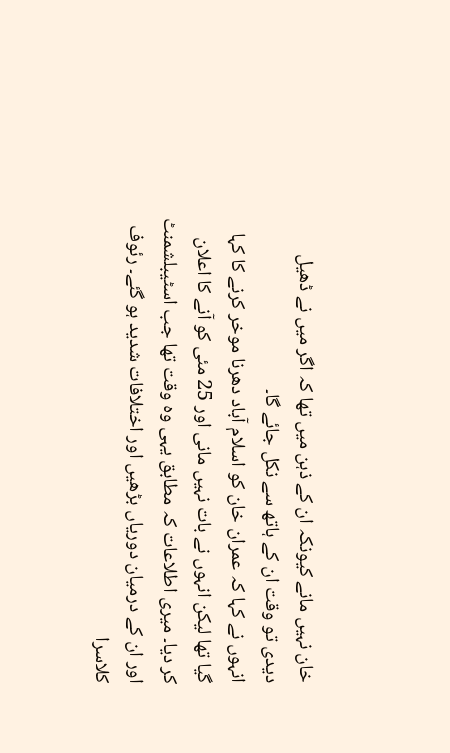خان نہیں مانے کیونکہ ان کے ذہن میں تھا کہ اگر میں نے ڈھیل دیدی تو وقت ان کے ہاتھ سے نکل جائے گا۔
انہوں نے کہا کہ عمران خان کو اسلام آباد دھرنا موخر کرنے کا کہا گیا تھا لیکن انہوں نے بات نہیں مانی اور 25 مئی کو آنے کا اعلان کر دیا۔ میری اطلاعات کہ مطابق یہی وہ وقت تھا جب اسٹیبلشمنٹ اور ان کے درمیان دوریاں بڑھیں اور اختلافات شدید ہو گئے۔ رئوف کلاسرا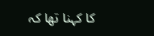کا کہنا تھا کہ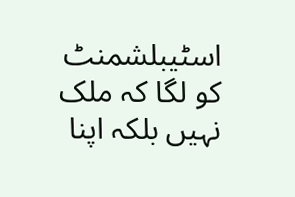اسٹیبلشمنٹ کو لگا کہ ملک نہیں بلکہ اپنا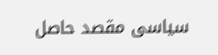سیاسی مقصد حاصل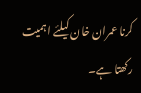کرنا عمران خان کیلئے اہمیت رکھتا ہے۔